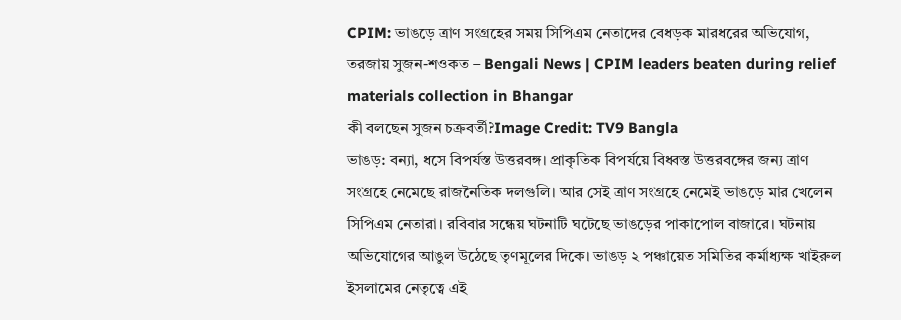CPIM: ভাঙড়ে ত্রাণ সংগ্রহের সময় সিপিএম নেতাদের বেধড়ক মারধরের অভিযোগ, তরজায় সুজন-শওকত – Bengali News | CPIM leaders beaten during relief materials collection in Bhangar
কী বলছেন সুজন চক্রবর্তী?Image Credit: TV9 Bangla
ভাঙড়: বন্যা, ধসে বিপর্যস্ত উত্তরবঙ্গ। প্রাকৃতিক বিপর্যয়ে বিধ্বস্ত উত্তরবঙ্গের জন্য ত্রাণ সংগ্রহে নেমেছে রাজনৈতিক দলগুলি। আর সেই ত্রাণ সংগ্রহে নেমেই ভাঙড়ে মার খেলেন সিপিএম নেতারা। রবিবার সন্ধেয় ঘটনাটি ঘটেছে ভাঙড়ের পাকাপোল বাজারে। ঘটনায় অভিযোগের আঙুল উঠেছে তৃণমূলের দিকে। ভাঙড় ২ পঞ্চায়েত সমিতির কর্মাধ্যক্ষ খাইরুল ইসলামের নেতৃত্বে এই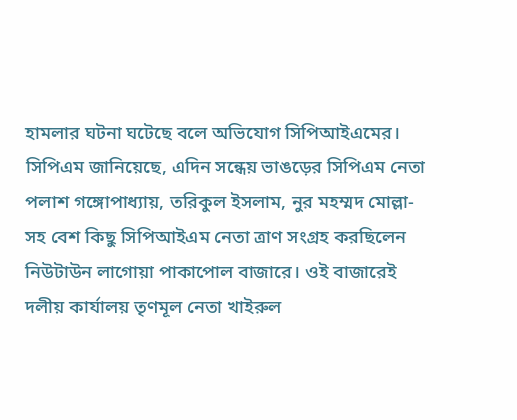হামলার ঘটনা ঘটেছে বলে অভিযোগ সিপিআইএমের।
সিপিএম জানিয়েছে, এদিন সন্ধেয় ভাঙড়ের সিপিএম নেতা পলাশ গঙ্গোপাধ্যায়, তরিকুল ইসলাম, নুর মহম্মদ মোল্লা-সহ বেশ কিছু সিপিআইএম নেতা ত্রাণ সংগ্রহ করছিলেন নিউটাউন লাগোয়া পাকাপোল বাজারে। ওই বাজারেই দলীয় কার্যালয় তৃণমূল নেতা খাইরুল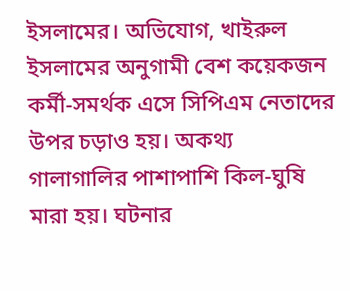ইসলামের। অভিযোগ, খাইরুল ইসলামের অনুগামী বেশ কয়েকজন কর্মী-সমর্থক এসে সিপিএম নেতাদের উপর চড়াও হয়। অকথ্য গালাগালির পাশাপাশি কিল-ঘুষি মারা হয়। ঘটনার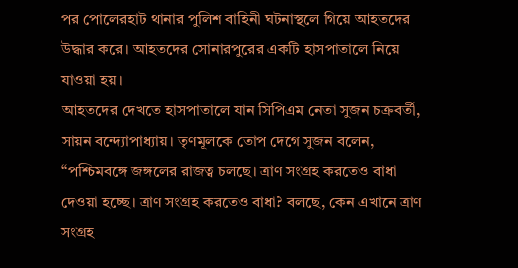পর পোলেরহাট থানার পুলিশ বাহিনী ঘটনাস্থলে গিয়ে আহতদের উদ্ধার করে। আহতদের সোনারপুরের একটি হাসপাতালে নিয়ে যাওয়া হয়।
আহতদের দেখতে হাসপাতালে যান সিপিএম নেতা সুজন চক্রবর্তী, সায়ন বন্দ্যোপাধ্যায়। তৃণমূলকে তোপ দেগে সুজন বলেন, “পশ্চিমবঙ্গে জঙ্গলের রাজত্ব চলছে। ত্রাণ সংগ্রহ করতেও বাধা দেওয়া হচ্ছে। ত্রাণ সংগ্রহ করতেও বাধা? বলছে, কেন এখানে ত্রাণ সংগ্রহ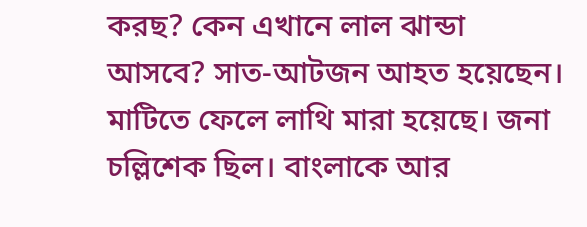করছ? কেন এখানে লাল ঝান্ডা আসবে? সাত-আটজন আহত হয়েছেন। মাটিতে ফেলে লাথি মারা হয়েছে। জনা চল্লিশেক ছিল। বাংলাকে আর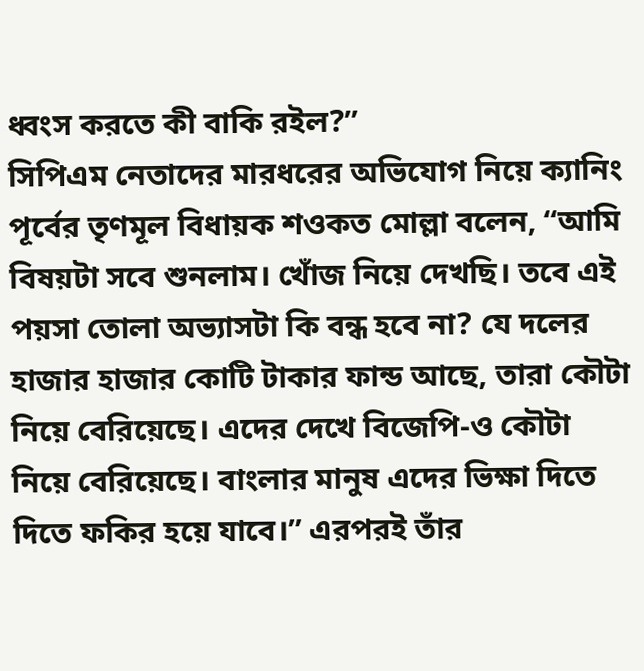ধ্বংস করতে কী বাকি রইল?”
সিপিএম নেতাদের মারধরের অভিযোগ নিয়ে ক্যানিং পূর্বের তৃণমূল বিধায়ক শওকত মোল্লা বলেন, “আমি বিষয়টা সবে শুনলাম। খোঁজ নিয়ে দেখছি। তবে এই পয়সা তোলা অভ্যাসটা কি বন্ধ হবে না? যে দলের হাজার হাজার কোটি টাকার ফান্ড আছে, তারা কৌটা নিয়ে বেরিয়েছে। এদের দেখে বিজেপি-ও কৌটা নিয়ে বেরিয়েছে। বাংলার মানুষ এদের ভিক্ষা দিতে দিতে ফকির হয়ে যাবে।” এরপরই তাঁর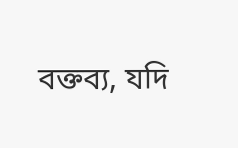বক্তব্য, যদি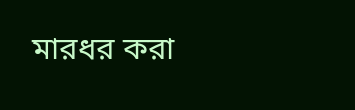মারধর করা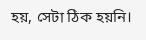হয়, সেটা ঠিক হয়নি।